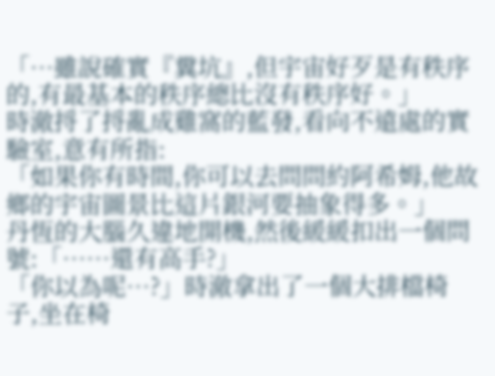「…雖說確實『糞坑』,但宇宙好歹是有秩序的,有最基本的秩序總比沒有秩序好。」
時澈捋了捋亂成雞窩的藍發,看向不遠處的實驗室,意有所指:
「如果你有時間,你可以去問問約阿希姆,他故鄉的宇宙圖景比這片銀河要抽象得多。」
丹恆的大腦久違地開機,然後緩緩扣出一個問號:「……還有高手?」
「你以為呢…?」時澈拿出了一個大排檔椅子,坐在椅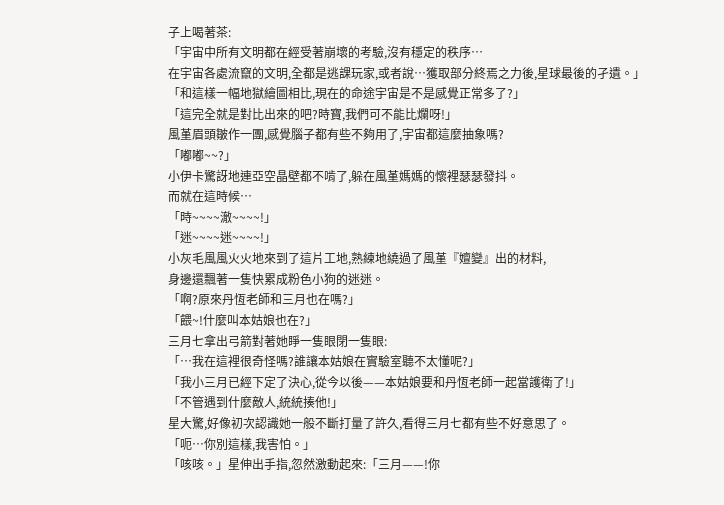子上喝著茶:
「宇宙中所有文明都在經受著崩壞的考驗,沒有穩定的秩序…
在宇宙各處流竄的文明,全都是逃課玩家,或者說…獲取部分終焉之力後,星球最後的孑遺。」
「和這樣一幅地獄繪圖相比,現在的命途宇宙是不是感覺正常多了?」
「這完全就是對比出來的吧?時寶,我們可不能比爛呀!」
風堇眉頭皺作一團,感覺腦子都有些不夠用了,宇宙都這麼抽象嗎?
「嘟嘟~~?」
小伊卡驚訝地連亞空晶壁都不啃了,躲在風堇媽媽的懷裡瑟瑟發抖。
而就在這時候…
「時~~~~澈~~~~!」
「迷~~~~迷~~~~!」
小灰毛風風火火地來到了這片工地,熟練地繞過了風堇『嬗變』出的材料,
身邊還飄著一隻快累成粉色小狗的迷迷。
「啊?原來丹恆老師和三月也在嗎?」
「餵~!什麼叫本姑娘也在?」
三月七拿出弓箭對著她睜一隻眼閉一隻眼:
「…我在這裡很奇怪嗎?誰讓本姑娘在實驗室聽不太懂呢?」
「我小三月已經下定了決心,從今以後——本姑娘要和丹恆老師一起當護衛了!」
「不管遇到什麼敵人,統統揍他!」
星大驚,好像初次認識她一般不斷打量了許久,看得三月七都有些不好意思了。
「呃…你別這樣,我害怕。」
「咳咳。」星伸出手指,忽然激動起來:「三月——!你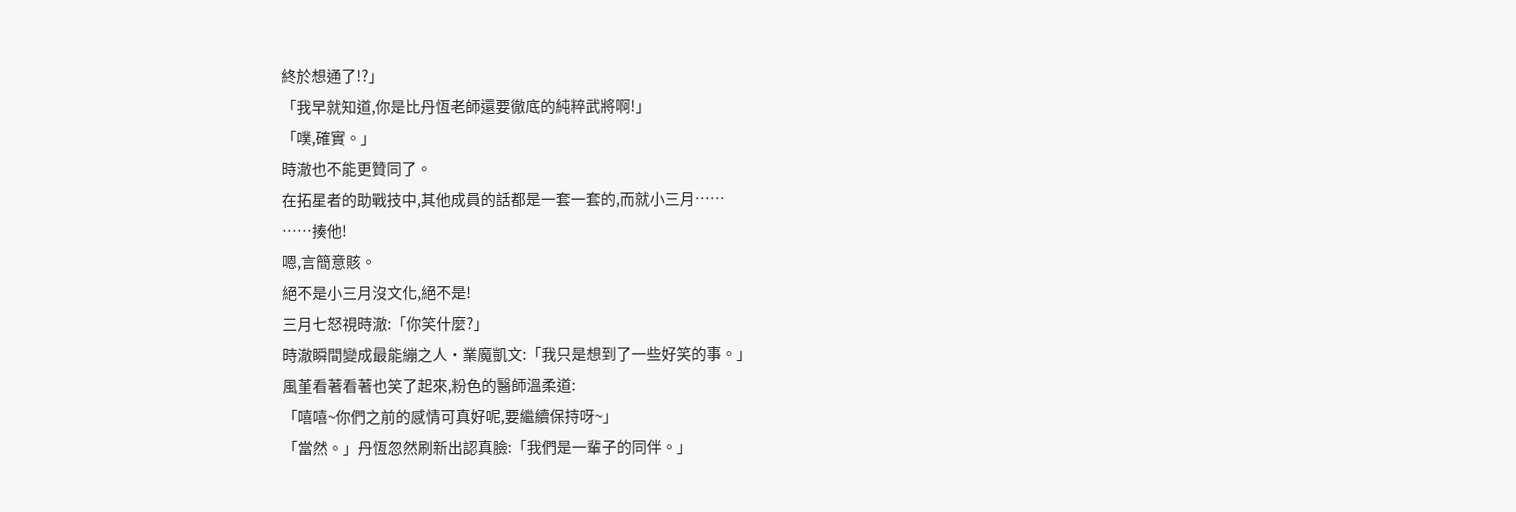終於想通了!?」
「我早就知道,你是比丹恆老師還要徹底的純粹武將啊!」
「噗,確實。」
時澈也不能更贊同了。
在拓星者的助戰技中,其他成員的話都是一套一套的,而就小三月……
……揍他!
嗯,言簡意賅。
絕不是小三月沒文化,絕不是!
三月七怒視時澈:「你笑什麼?」
時澈瞬間變成最能繃之人·業魔凱文:「我只是想到了一些好笑的事。」
風堇看著看著也笑了起來,粉色的醫師溫柔道:
「嘻嘻~你們之前的感情可真好呢,要繼續保持呀~」
「當然。」丹恆忽然刷新出認真臉:「我們是一輩子的同伴。」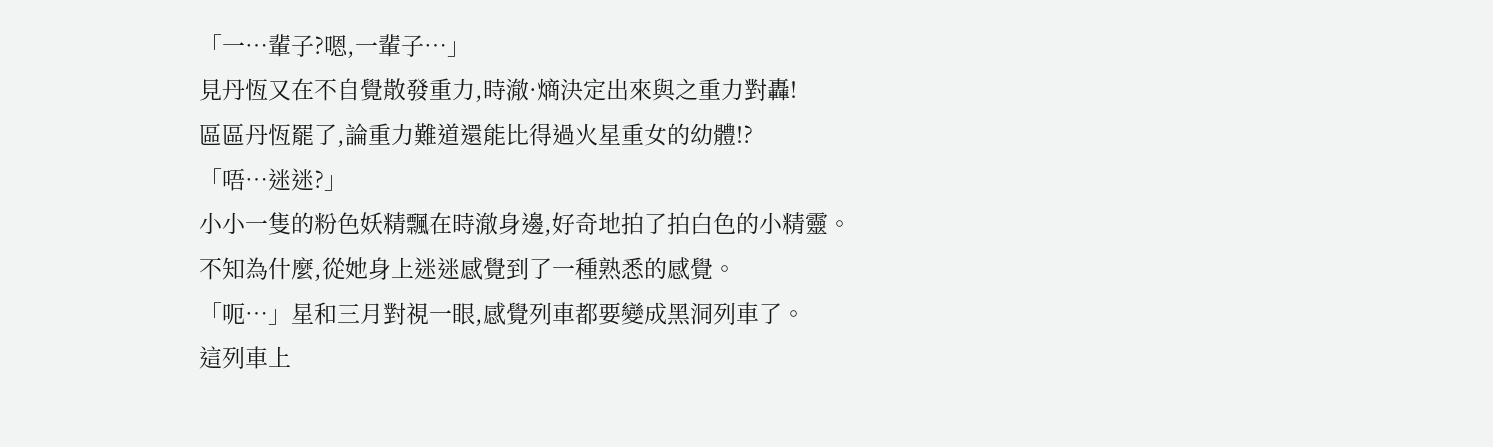「一…輩子?嗯,一輩子…」
見丹恆又在不自覺散發重力,時澈·熵決定出來與之重力對轟!
區區丹恆罷了,論重力難道還能比得過火星重女的幼體!?
「唔…迷迷?」
小小一隻的粉色妖精飄在時澈身邊,好奇地拍了拍白色的小精靈。
不知為什麼,從她身上迷迷感覺到了一種熟悉的感覺。
「呃…」星和三月對視一眼,感覺列車都要變成黑洞列車了。
這列車上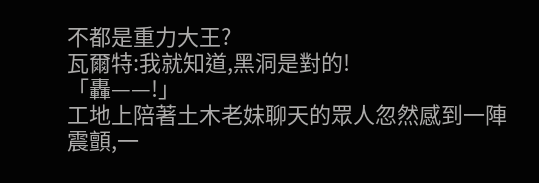不都是重力大王?
瓦爾特:我就知道,黑洞是對的!
「轟——!」
工地上陪著土木老妹聊天的眾人忽然感到一陣震顫,一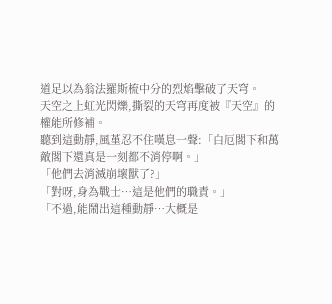道足以為翁法羅斯梳中分的烈焰擊破了天穹。
天空之上虹光閃爍,撕裂的天穹再度被『天空』的權能所修補。
聽到這動靜,風堇忍不住嘆息一聲:「白厄閣下和萬敵閣下還真是一刻都不消停啊。」
「他們去消滅崩壞獸了?」
「對呀,身為戰士…這是他們的職責。」
「不過,能鬧出這種動靜…大概是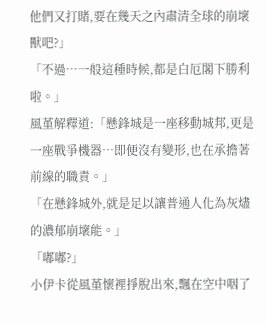他們又打賭,要在幾天之內肅清全球的崩壞獸吧?」
「不過…一般這種時候,都是白厄閣下勝利啦。」
風堇解釋道:「懸鋒城是一座移動城邦,更是一座戰爭機器…即便沒有變形,也在承擔著前線的職責。」
「在懸鋒城外,就是足以讓普通人化為灰燼的濃郁崩壞能。」
「嘟嘟?」
小伊卡從風堇懷裡掙脫出來,飄在空中咽了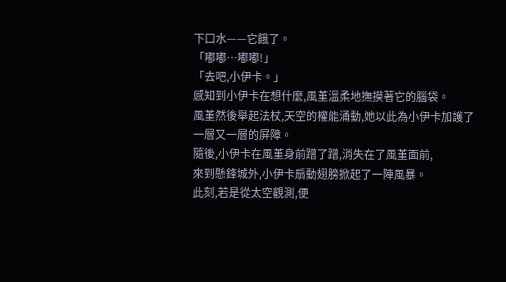下口水——它餓了。
「嘟嘟…嘟嘟!」
「去吧,小伊卡。」
感知到小伊卡在想什麼,風堇溫柔地撫摸著它的腦袋。
風堇然後舉起法杖,天空的權能涌動,她以此為小伊卡加護了一層又一層的屏障。
隨後,小伊卡在風堇身前蹭了蹭,消失在了風堇面前,
來到懸鋒城外,小伊卡扇動翅膀掀起了一陣風暴。
此刻,若是從太空觀測,便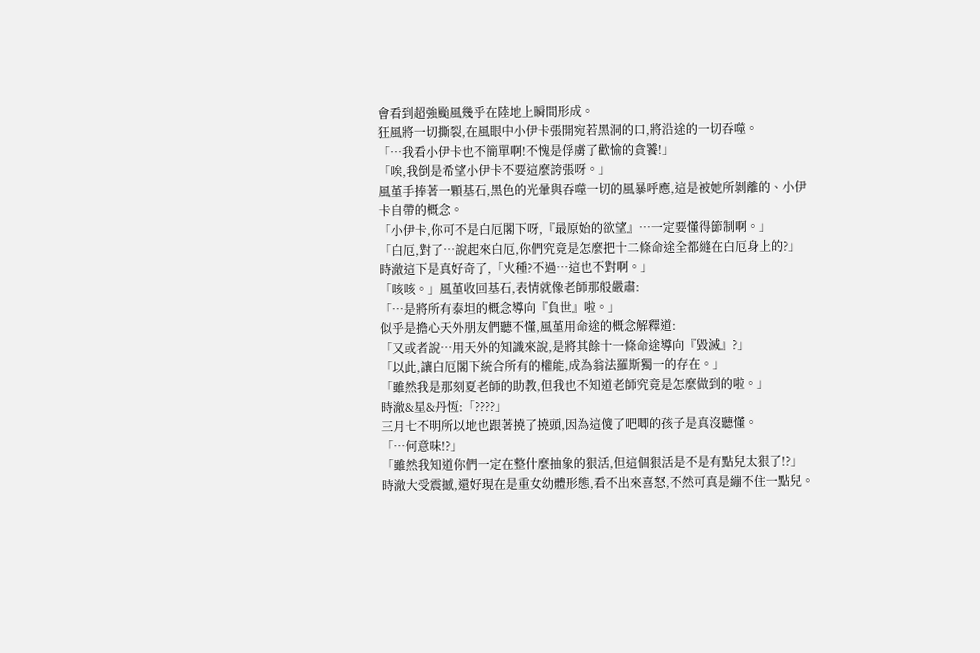會看到超強颱風幾乎在陸地上瞬間形成。
狂風將一切撕裂,在風眼中小伊卡張開宛若黑洞的口,將沿途的一切吞噬。
「…我看小伊卡也不簡單啊!不愧是俘虜了歡愉的貪饕!」
「唉,我倒是希望小伊卡不要這麼誇張呀。」
風堇手捧著一顆基石,黑色的光暈與吞噬一切的風暴呼應,這是被她所剝離的、小伊卡自帶的概念。
「小伊卡,你可不是白厄閣下呀,『最原始的欲望』…一定要懂得節制啊。」
「白厄,對了…說起來白厄,你們究竟是怎麼把十二條命途全都縫在白厄身上的?」
時澈這下是真好奇了,「火種?不過…這也不對啊。」
「咳咳。」風堇收回基石,表情就像老師那般嚴肅:
「…是將所有泰坦的概念導向『負世』啦。」
似乎是擔心天外朋友們聽不懂,風堇用命途的概念解釋道:
「又或者說…用天外的知識來說,是將其餘十一條命途導向『毀滅』?」
「以此,讓白厄閣下統合所有的權能,成為翁法羅斯獨一的存在。」
「雖然我是那刻夏老師的助教,但我也不知道老師究竟是怎麼做到的啦。」
時澈&星&丹恆:「????」
三月七不明所以地也跟著撓了撓頭,因為這傻了吧唧的孩子是真沒聽懂。
「…何意味!?」
「雖然我知道你們一定在整什麼抽象的狠活,但這個狠活是不是有點兒太狠了!?」
時澈大受震撼,還好現在是重女幼體形態,看不出來喜怒,不然可真是繃不住一點兒。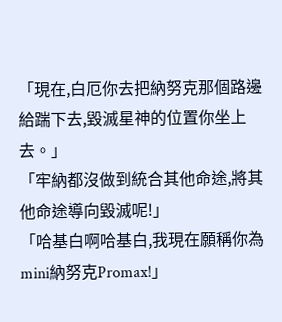「現在,白厄你去把納努克那個路邊給踹下去,毀滅星神的位置你坐上去。」
「牢納都沒做到統合其他命途,將其他命途導向毀滅呢!」
「哈基白啊哈基白,我現在願稱你為mini納努克Promax!」